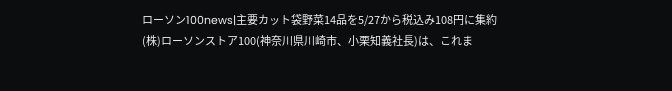ローソン100news|主要カット袋野菜14品を5/27から税込み108円に集約
(株)ローソンストア100(神奈川県川崎市、小栗知義社長)は、これま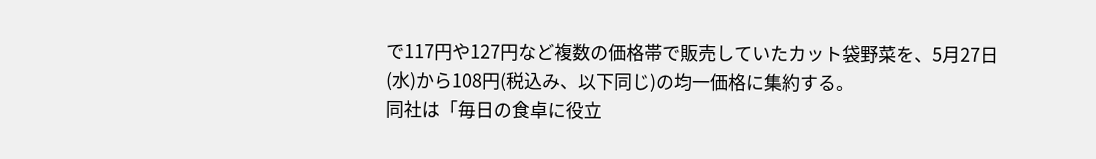で117円や127円など複数の価格帯で販売していたカット袋野菜を、5月27日(水)から108円(税込み、以下同じ)の均一価格に集約する。
同社は「毎日の食卓に役立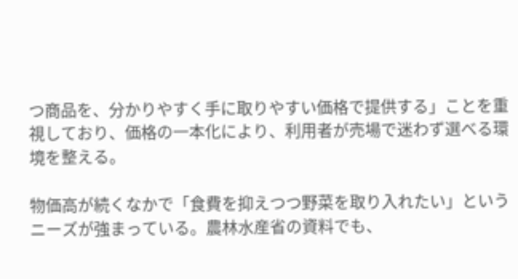つ商品を、分かりやすく手に取りやすい価格で提供する」ことを重視しており、価格の一本化により、利用者が売場で迷わず選べる環境を整える。

物価高が続くなかで「食費を抑えつつ野菜を取り入れたい」というニーズが強まっている。農林水産省の資料でも、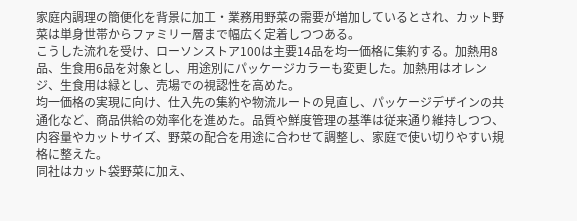家庭内調理の簡便化を背景に加工・業務用野菜の需要が増加しているとされ、カット野菜は単身世帯からファミリー層まで幅広く定着しつつある。
こうした流れを受け、ローソンストア100は主要14品を均一価格に集約する。加熱用8品、生食用6品を対象とし、用途別にパッケージカラーも変更した。加熱用はオレンジ、生食用は緑とし、売場での視認性を高めた。
均一価格の実現に向け、仕入先の集約や物流ルートの見直し、パッケージデザインの共通化など、商品供給の効率化を進めた。品質や鮮度管理の基準は従来通り維持しつつ、内容量やカットサイズ、野菜の配合を用途に合わせて調整し、家庭で使い切りやすい規格に整えた。
同社はカット袋野菜に加え、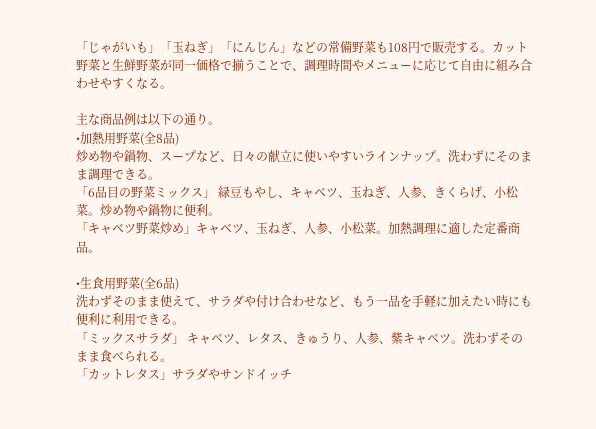「じゃがいも」「玉ねぎ」「にんじん」などの常備野菜も108円で販売する。カット野菜と生鮮野菜が同一価格で揃うことで、調理時間やメニューに応じて自由に組み合わせやすくなる。

主な商品例は以下の通り。
•加熱用野菜(全8品)
炒め物や鍋物、スープなど、日々の献立に使いやすいラインナップ。洗わずにそのまま調理できる。
「6品目の野菜ミックス」 緑豆もやし、キャベツ、玉ねぎ、人参、きくらげ、小松菜。炒め物や鍋物に便利。
「キャベツ野菜炒め」キャベツ、玉ねぎ、人参、小松菜。加熱調理に適した定番商品。

•生食用野菜(全6品)
洗わずそのまま使えて、サラダや付け合わせなど、もう一品を手軽に加えたい時にも便利に利用できる。
「ミックスサラダ」 キャベツ、レタス、きゅうり、人参、紫キャベツ。洗わずそのまま食べられる。
「カットレタス」サラダやサンドイッチ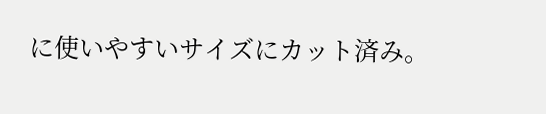に使いやすいサイズにカット済み。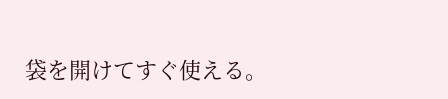袋を開けてすぐ使える。